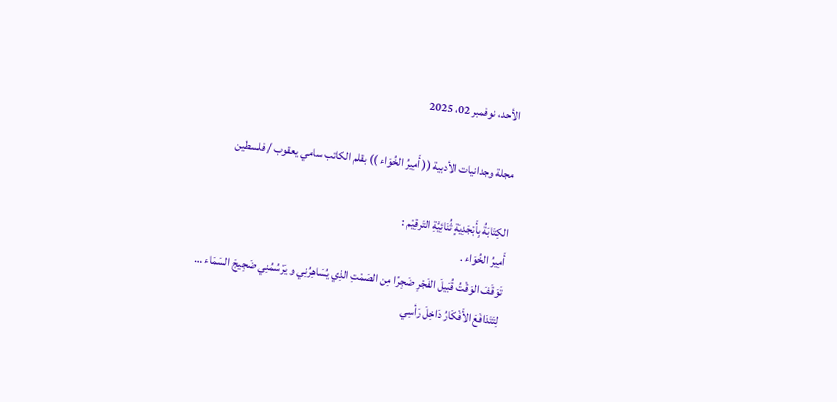الأحد، نوفمبر 02، 2025

مجلة وجدانيات الأدبية (( أَمِيرُ الخُوَاء )) بقلم الكاتب سامي يعقوب / فلسطين

الكِتَابَةُ بِأَبْجَدِيَةٍ ثُنَائِيَّةِ التَرقِيْم :
أَمِيرُ الخُوَاء .
تَوَقَفَ الوَقْتُ قُبَيلَ الفَجْرِ ضَجِرًا مِن الصَمْتِ الذِي يُسَاهِرُنِي و يَرْسُمُنِي ضَجِيجَ السَمَاء …
لِتَتَدَافَعَ الأَفْكَارُ دَاخِلَ رَأسِي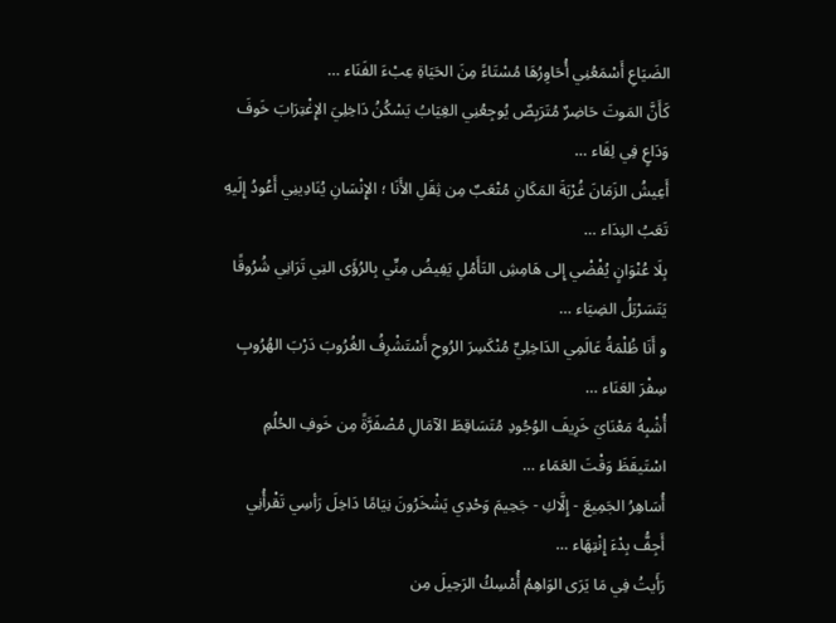الضَيَاعِ أَسْمَعُنِي أُحَاوِرُهَا مُسْتَاءً مِنَ الحَيَاةِ عِبْءَ الفَنَاء …
كَأَنَّ المَوتَ حَاضِرٌ مُتَرَبِصٌ يُوجِعُنِي الغِيَابُ يَسْكُنُ دَاخِلِيَ الإِغْتِرَابَ خَوفَ وَدَاعٍ فِي لِقَاء …
أَعِيشُ الزَمَانَ غُرْبَةَ المَكَانِ مُتْعَبٌ مِن ثِقَلِ الأَنَا ؛ الإِنْسَانِ يُنَادِينِي أَعُودُ إِلَيهِ تَعَبُ النِدَاء …
بِلَا عُنْوَانٍ يُفْضْي إِلى هَامِشِ التَأَمُلِ يَفِيضُ مِنِّي بِالرُؤَى التِي تَرَانِي شُرُوقًا يَتَسَرْبَلُ الضِيَاء …
و أَنَا ظُلْمَةُ عَالَمِي الدَاخِلِيِّ مُنْكَسِرَ الرُوحِ أَسْتَشْرِفُ الغُرُوبَ دَرْبَ الهُرُوبِ سِفْرَ العَنَاء …
أُشْبِهُ مَعْنَايَ خَرِيفَ الوُجُودِ مُتَسَاقِطَ الآمَالِ مُصْفَرَّةً مِن خَوفِ الحُلُمِ اسْتَيقَظَ وَقْتَ العَمَاء …
أُسَاهِرُ الجَمِيعَ - إِلَّاكِ - جَحِيمَ وَحْدِي يَشْخَرُونَ نِيَامًا دَاخِلَ رَأسِي تَقْرأُنِي أَجِفُّ بِدْءَ إِنْتِهَاء …
رَأَيتُ فِي مَا يَرَى الوَاهِمُ أُمْسِكُ الرَحِيلَ مِن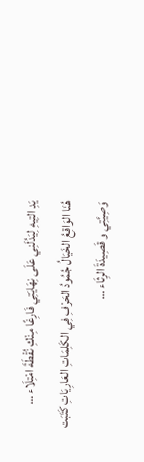يَدِ التِيهِ لِيَدُلَنِي عَلَى نِهَايَتِي فَارِغًا مِنْكِ نُقْطَةَ امْتِلَاء …
هُنَا الوَاقِعُ الخَيَالُ جُمُودُ الحَرْفِ فِي الكَلِمَاتِ العَارِيَاتِ كَتَبَت وَصِيَّتِي و قَصِيدَةَ الرِثَاء …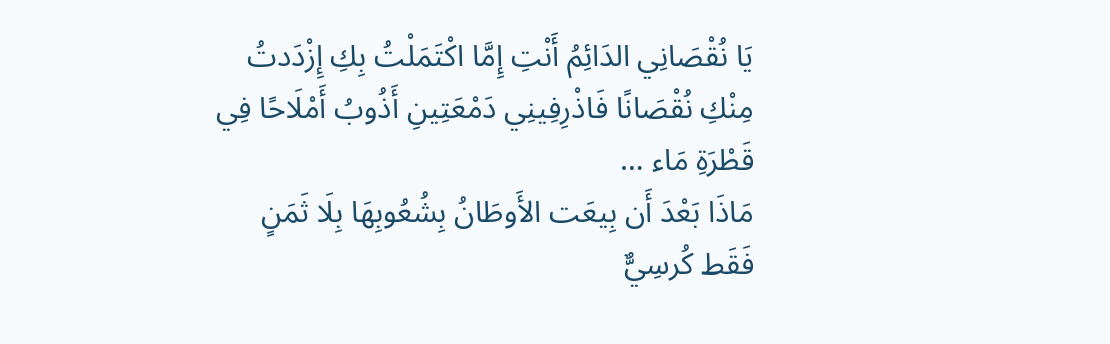يَا نُقْصَانِي الدَائِمُ أَنْتِ إِمَّا اكْتَمَلْتُ بِكِ إِزْدَدتُ مِنْكِ نُقْصَانًا فَاذْرِفِينِي دَمْعَتِينِ أَذُوبُ أَمْلَاحًا فِي قَطْرَةِ مَاء …
مَاذَا بَعْدَ أَن بِيعَت الأَوطَانُ بِشُعُوبِهَا بِلَا ثَمَنٍ فَقَط كُرسِيٌّ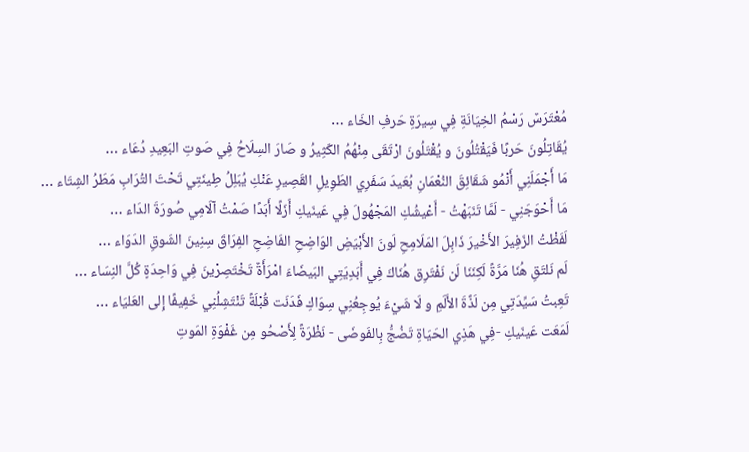مُعْتَرَسٌ رَسْمُ الخِيَانَةِ فِي سِيرَةِ حَرفِ الخَاء …
يُقَاتِلُونَ حَربًا فَيَقْتُلُونَ و يُقْتَلُونَ ارْتَقَى مِنْهُمُ الكّثِيرُ و صَارَ السِلَاحُ فِي صَوتِ البَعِيدِ دُعَاء …
مَا أَجْمَلَنِي أَنْمُو شَقَائِقَ النُعْمَانِ بُعَيدَ سَفَرِي الطَوِيلِ القَصِيرِ عَنْكِ يُبَلِلُ طِينَتِي تَحْتَ التُرَابِ مَطَرُ الشِتَاء …
مَا أَحْوَجَنِي - لَمَّا تَنَبَهْتُ - أَعْيشُكِ المَجْهُولَ فِي عَينَيكِ أَزَلًا أَبَدًا صَمْتُ آلَامِي صُورَةَ الدَاء …
لَفَظْتُ الزَفِيرَ الأَخْيرَ ذَابِلَ المَلَامِحِ لَونَ الأَبْيَضِ الوَاضِحِ الفَاضِحِ الفِرَاقَ سِنِينَ الشَوقِ الدَوَاء …
لَم نَلتَقِ هُنَا مَرَّةً لَكِنَنَا لَن نَفْتَرِق هُنَاكَ فِي أَبَدِيَتِي البَيضَاءَ امْرَأَةٌ تَخْتَصِرْينَ فِي وَاحِدَةٍ كُلَّ النِسَاء …
تَعِبتُ سَيِّدَتِي مِن لَذَّةَ الأَلَمِ و لَا شَيْءَ يُوجِعُنِي سِوَاكِ فَدَنَت قُبْلَةً تَنْتَشِلُنِي خَفِيفًا إِلى العَليَاء …
لَمَعَت عَينَيكِ -فِي هَذِي الحَيَاةِ تَضُجُّ بِالفَوضَى - نَظْرَةً لِأَصْحُو مِن غَفْوَةِ المَوتِ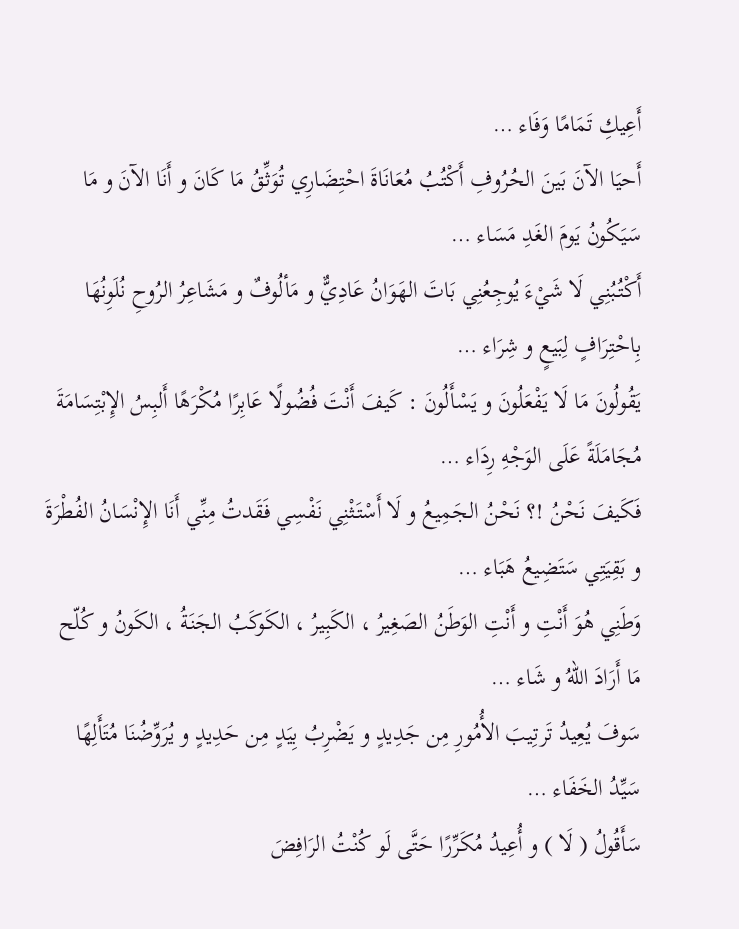أَعِيكِ تَمَامًا وَفَاء …
أَحيَا الآنَ بَينَ الحُرُوفِ أَكْتُبُ مُعَانَاةَ احْتِضَارِي تُوَثِّقُ مَا كَانَ و أَنَا الآنَ و مَا سَيَكُونُ يَومَ الغَدِ مَسَاء …
أَكْتُبُنِي لَا شَيْءَ يُوجِعُنِي بَاتَ الهَوَانُ عَادِيٌّ و مَألُوفٌ و مَشَاعِرُ الرُوحِ نُلَوِنُهَا بِاحْتِرَافٍ لِبَيعٍ و شِرَاء …
يَقُولُونَ مَا لَا يَفْعَلُونَ و يَسْأَلُونَ : كَيفَ أَنْتَ فُضُولًا عَابِرًا مُكْرَهًا أَلبِسُ الإِبْتِسَامَةَ مُجَامَلَةً عَلَى الوَجْهِ رِدَاء …
فَكَيفَ نَحْنُ !؟ نَحْنُ الجَمِيعُ و لَا أَسْتَثْنِي نَفْسِي فَقَدتُ مِنِّي أَنَا الإِنْسَانُ الفُطْرَةَ و بَقِيَتِي سَتَضِيعُ هَبَاء …
وَطَنِي هُوَ أَنْتِ و أَنْتِ الوَطَنُ الصَغِيرُ ، الكَبِيرُ ، الكَوكَبُ الجَنَةُ ، الكَونُ و كُلّح مَا أَرَادَ اللهُ و شَاء …
سَوفَ يُعِيدُ تَرتِيبَ الأُمُورِ مِن جَدِيدٍ و يَضْرِبُ بِيَدٍ مِن حَدِيدٍ و يُرَوِّضُنَا مُتَأَلِهًا سَيِّدُ الخَفَاء …
سَأَقُولُ ( لَا ) و أُعِيدُ مُكَرِّرًا حَتَّى لَو كُنْتُ الرَافِضَ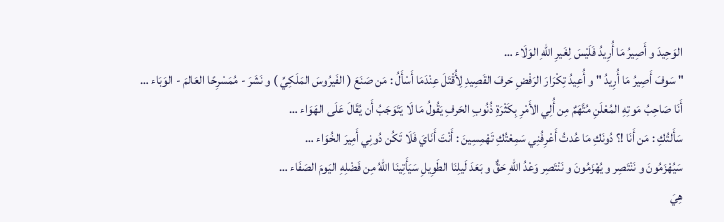الوَحِيدَ و أَصِيرُ مَا أُرِيدُ فَلَيْسَ لِغَيرِ اللهِ الوَلَاء …
" سَوفَ أَصِيرُ مَا أُرِيدُ " و أُعِيدُ تِكْرَارَ الرَفْضِ حَرفَ القَصِيدِ لِأُقْتَلَ عِنْدَمَا أَسْأَلُ : مَن صَنَعَ ( الفَيرُوسَ المَلَكِيِّ ) و نَشَرَ - مُمَسْرِحًا العَالمَ - الوَبَاء …
أَنَا صَاحِبُ مَوتِهِ المُعْلَنِ مُتَّهَمٌ مِن أُلِي الأَمْرِ بِكَثْرَةِ ذُنُوبِ الحَرفِ يَقُولُ مَا لَا يَتَوَجَبُ أَن يُقَالَ عَلَى الهَوَاء …
سَأَلتُكِ : مَن أَنَا !؟ دُونَكِ مَا عُدتُ أَعْرِفُنِي سَمِعْتُكِ تَهْمِسِينَ : أَنْتَ أَنَايَ فَلَا تَكُن دُونِي أَمِيرَ الخُوَاء …
سَيُهْزَمُونَ و نَنْتَصِر و يُهْزَمُونَ و نَنْتَصِر وَعْدُ اللهِ حَقٌّ و بَعَدَ لَيلِنَا الطَوِيلِ سَيَأَتِينَا اللهُ مِن فَضْلِهِ اليَومَ الصَفَاء …
هِيَ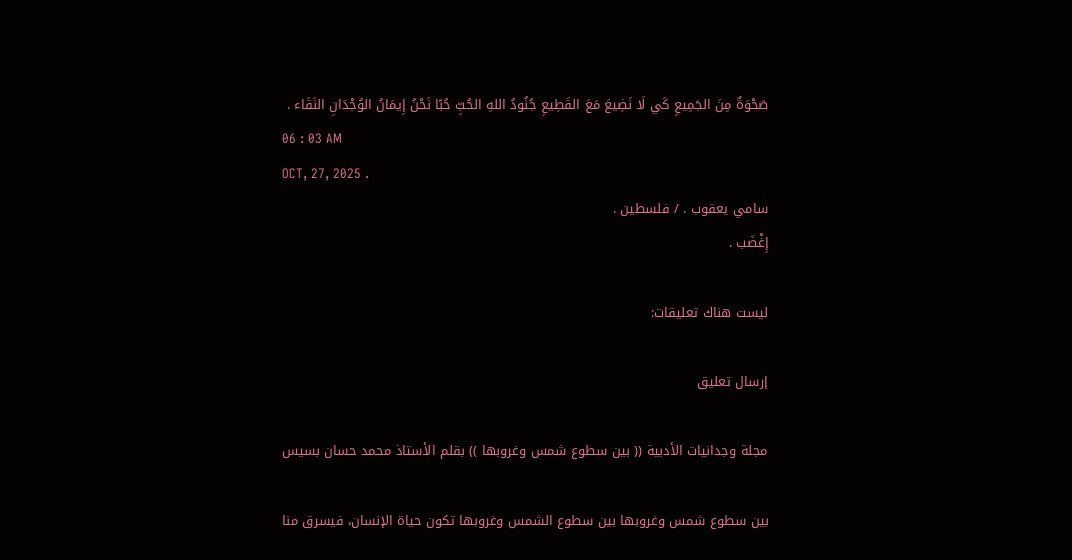صَحْوَةٌ مِنَ الجَمِيعِ كَي لَا نَضِيعَ مَعَ القَطِيعِ جُنُودُ اللهِ الحُبِّ حُبًا نَحْنُ إِيمَانُ الوُجْدَانِ النَقَاء .
06 : 03 AM
OCT, 27, 2025 .
سامي يعقوب . / فلسطين .
إِغْضَب .

ليست هناك تعليقات:

إرسال تعليق

مجلة وجدانيات الأدبية (( بين سطوع شمس وغروبها )) بقلم الأستاذ محمد حسان بسيس

بين سطوع شمس وغروبها بين سطوع الشمس وغروبها تكون حياة الإنسان، فيسرق منا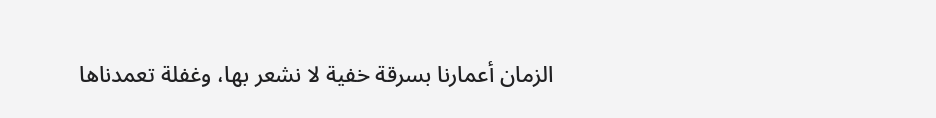الزمان أعمارنا بسرقة خفية لا نشعر بها، وغفلة تعمدناها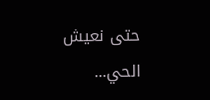حتى نعيش الحي...